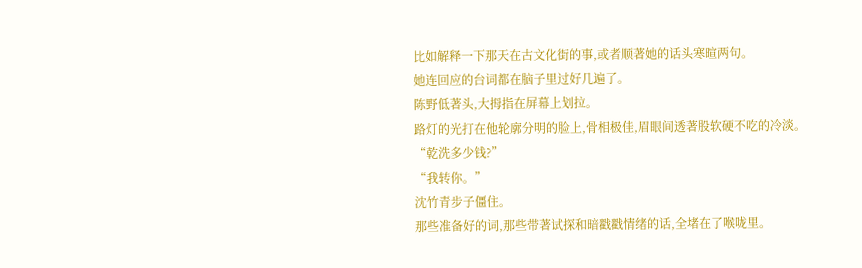比如解释一下那天在古文化街的事,或者顺著她的话头寒暄两句。
她连回应的台词都在脑子里过好几遍了。
陈野低著头,大拇指在屏幕上划拉。
路灯的光打在他轮廓分明的脸上,骨相极佳,眉眼间透著股软硬不吃的冷淡。
“乾洗多少钱?”
“我转你。”
沈竹青步子僵住。
那些准备好的词,那些带著试探和暗戳戳情绪的话,全堵在了喉咙里。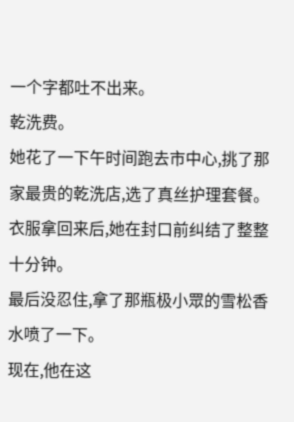一个字都吐不出来。
乾洗费。
她花了一下午时间跑去市中心,挑了那家最贵的乾洗店,选了真丝护理套餐。
衣服拿回来后,她在封口前纠结了整整十分钟。
最后没忍住,拿了那瓶极小眾的雪松香水喷了一下。
现在,他在这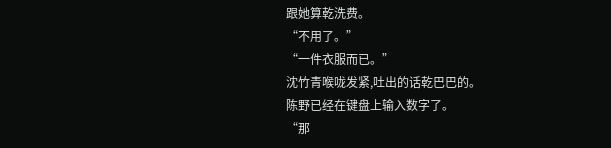跟她算乾洗费。
“不用了。”
“一件衣服而已。”
沈竹青喉咙发紧,吐出的话乾巴巴的。
陈野已经在键盘上输入数字了。
“那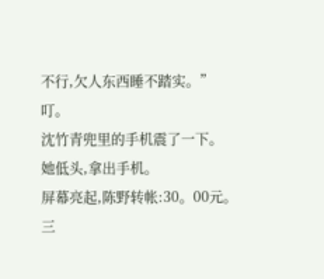不行,欠人东西睡不踏实。”
叮。
沈竹青兜里的手机震了一下。
她低头,拿出手机。
屏幕亮起,陈野转帐:30。00元。
三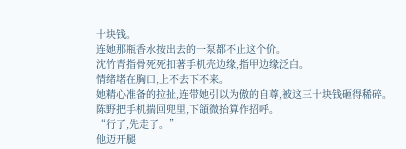十块钱。
连她那瓶香水按出去的一泵都不止这个价。
沈竹青指骨死死扣著手机壳边缘,指甲边缘泛白。
情绪堵在胸口,上不去下不来。
她精心准备的拉扯,连带她引以为傲的自尊,被这三十块钱砸得稀碎。
陈野把手机揣回兜里,下頜微抬算作招呼。
“行了,先走了。”
他迈开腿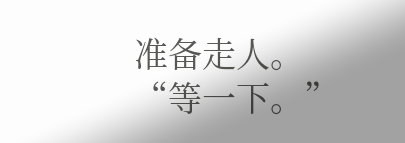准备走人。
“等一下。”